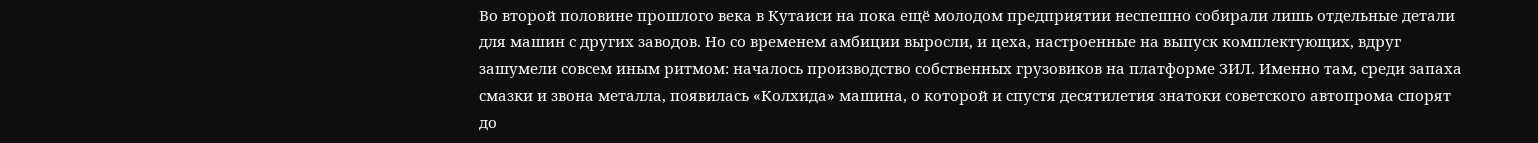Во второй половине прошлого века в Кутаиси на пока ещё молодом предприятии неспешно собирали лишь отдельные детали для машин с других заводов. Но со временем амбиции выросли, и цеха, настроенные на выпуск комплектующих, вдруг зашумели совсем иным ритмом: началось производство собственных грузовиков на платформе ЗИЛ. Именно там, среди запаха смазки и звона металла, появилась «Колхида» машина, о которой и спустя десятилетия знатоки советского автопрома спорят до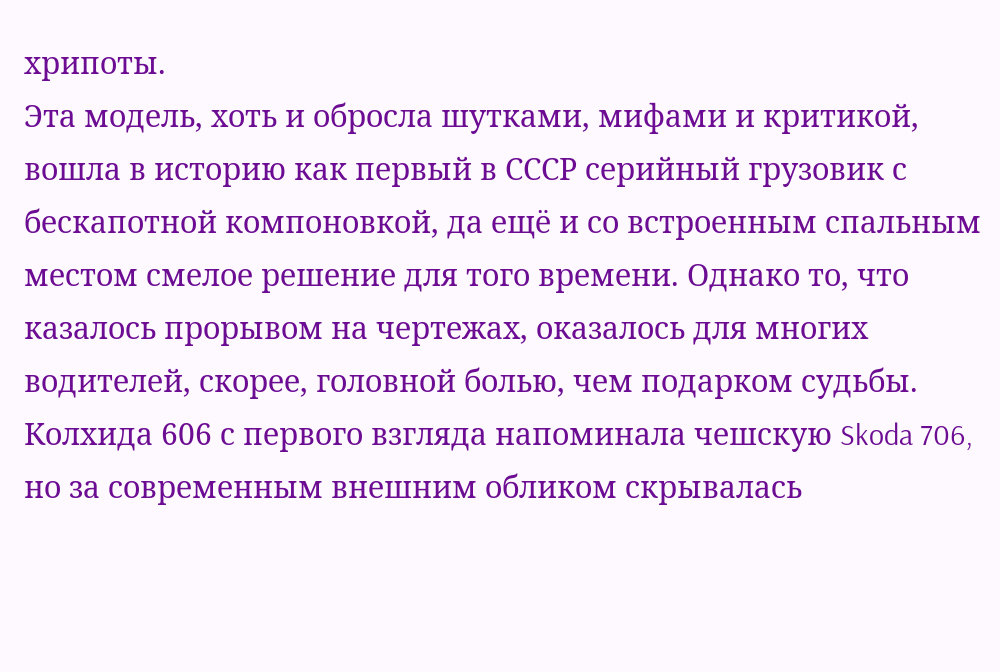хрипоты.
Эта модель, хоть и обросла шутками, мифами и критикой, вошла в историю как первый в СССР серийный грузовик с бескапотной компоновкой, да ещё и со встроенным спальным местом смелое решение для того времени. Однако то, что казалось прорывом на чертежах, оказалось для многих водителей, скорее, головной болью, чем подарком судьбы.
Колхида 606 с первого взгляда напоминала чешскую Skoda 706, но за современным внешним обликом скрывалась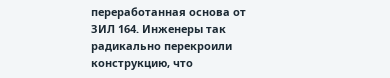переработанная основа от ЗИЛ 164. Инженеры так радикально перекроили конструкцию, что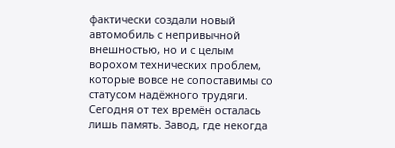фактически создали новый автомобиль с непривычной внешностью, но и с целым ворохом технических проблем, которые вовсе не сопоставимы со статусом надёжного трудяги.
Сегодня от тех времён осталась лишь память. Завод, где некогда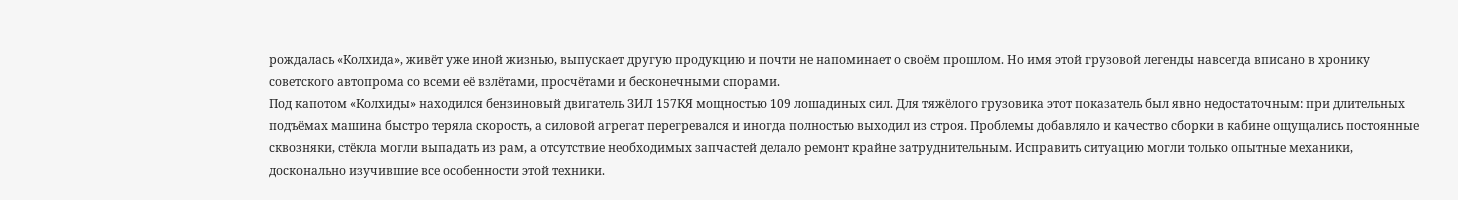рождалась «Колхида», живёт уже иной жизнью, выпускает другую продукцию и почти не напоминает о своём прошлом. Но имя этой грузовой легенды навсегда вписано в хронику советского автопрома со всеми её взлётами, просчётами и бесконечными спорами.
Под капотом «Колхиды» находился бензиновый двигатель ЗИЛ 157КЯ мощностью 109 лошадиных сил. Для тяжёлого грузовика этот показатель был явно недостаточным: при длительных подъёмах машина быстро теряла скорость, а силовой агрегат перегревался и иногда полностью выходил из строя. Проблемы добавляло и качество сборки в кабине ощущались постоянные сквозняки, стёкла могли выпадать из рам, а отсутствие необходимых запчастей делало ремонт крайне затруднительным. Исправить ситуацию могли только опытные механики, досконально изучившие все особенности этой техники.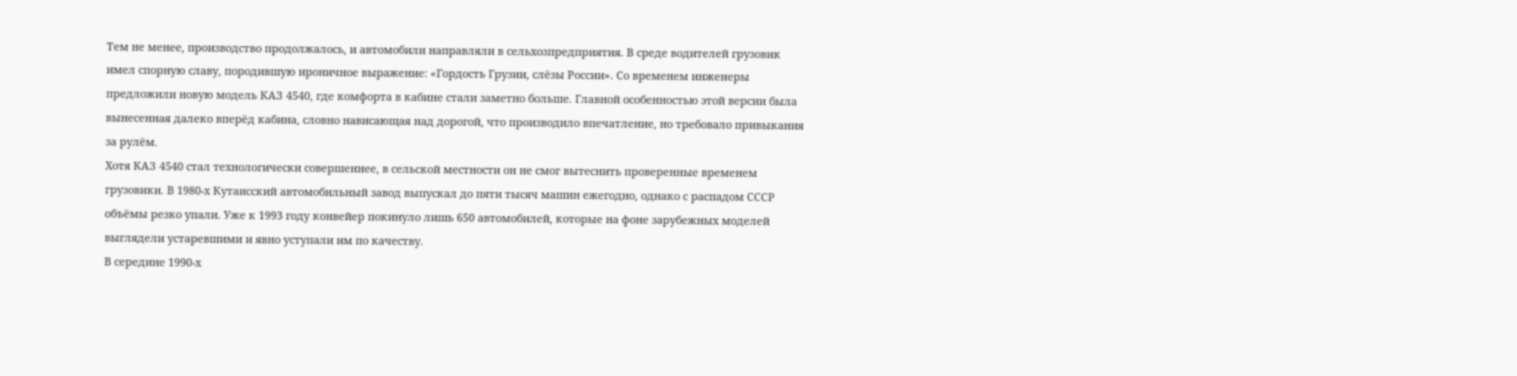Тем не менее, производство продолжалось, и автомобили направляли в сельхозпредприятия. В среде водителей грузовик имел спорную славу, породившую ироничное выражение: «Гордость Грузии, слёзы России». Со временем инженеры предложили новую модель КАЗ 4540, где комфорта в кабине стали заметно больше. Главной особенностью этой версии была вынесенная далеко вперёд кабина, словно нависающая над дорогой, что производило впечатление, но требовало привыкания за рулём.
Хотя КАЗ 4540 стал технологически совершеннее, в сельской местности он не смог вытеснить проверенные временем грузовики. В 1980-х Кутаисский автомобильный завод выпускал до пяти тысяч машин ежегодно, однако с распадом СССР объёмы резко упали. Уже к 1993 году конвейер покинуло лишь 650 автомобилей, которые на фоне зарубежных моделей выглядели устаревшими и явно уступали им по качеству.
В середине 1990-х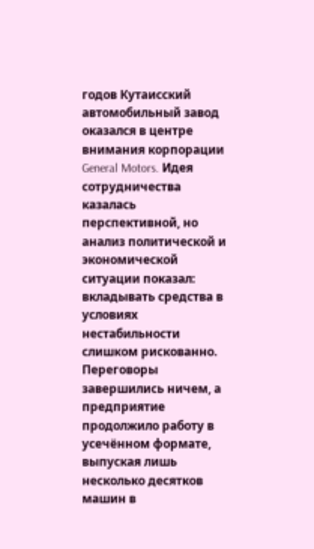годов Кутаисский автомобильный завод оказался в центре внимания корпорации General Motors. Идея сотрудничества казалась перспективной, но анализ политической и экономической ситуации показал: вкладывать средства в условиях нестабильности слишком рискованно. Переговоры завершились ничем, а предприятие продолжило работу в усечённом формате, выпуская лишь несколько десятков машин в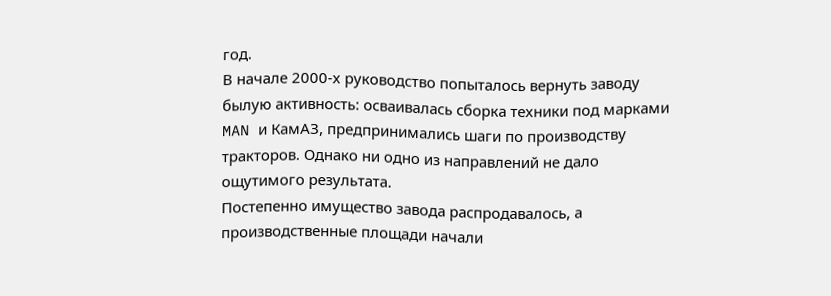год.
В начале 2000-х руководство попыталось вернуть заводу былую активность: осваивалась сборка техники под марками MAN и КамАЗ, предпринимались шаги по производству тракторов. Однако ни одно из направлений не дало ощутимого результата.
Постепенно имущество завода распродавалось, а производственные площади начали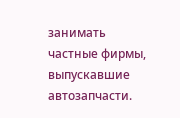занимать частные фирмы, выпускавшие автозапчасти.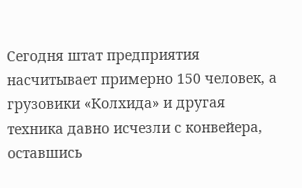Сегодня штат предприятия насчитывает примерно 150 человек, а грузовики «Колхида» и другая техника давно исчезли с конвейера, оставшись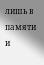лишь в памяти и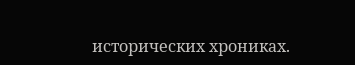исторических хрониках.